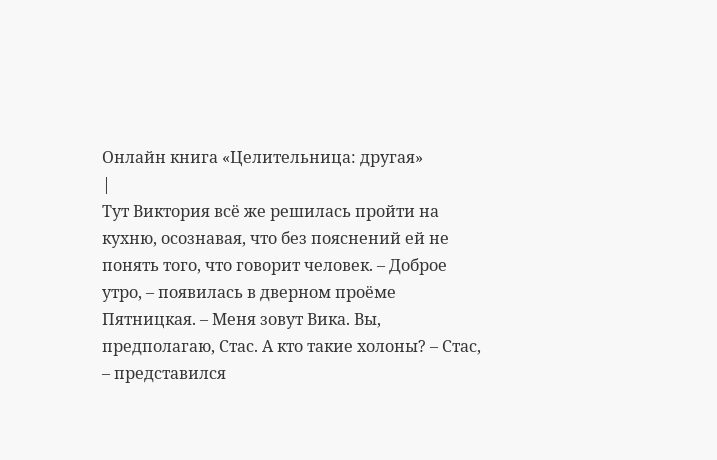Онлайн книга «Целительница: другая»
|
Тут Виктория всё же решилась пройти на кухню, осознавая, что без пояснений ей не понять того, что говорит человек. – Доброе утро, – появилась в дверном проёме Пятницкая. – Меня зовут Вика. Вы, предполагаю, Стас. А кто такие холоны? – Стас, – представился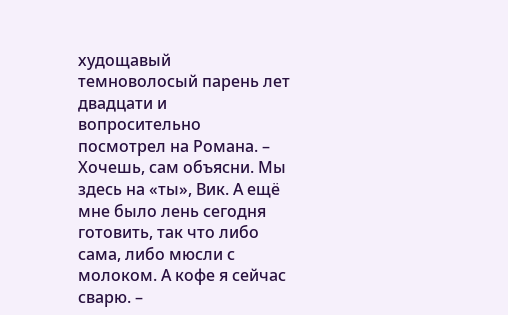худощавый темноволосый парень лет двадцати и вопросительно посмотрел на Романа. – Хочешь, сам объясни. Мы здесь на «ты», Вик. А ещё мне было лень сегодня готовить, так что либо сама, либо мюсли с молоком. А кофе я сейчас сварю. –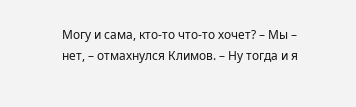Могу и сама, кто-то что-то хочет? – Мы – нет, – отмахнулся Климов. – Ну тогда и я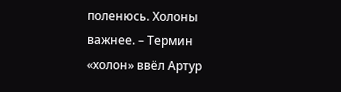поленюсь. Холоны важнее. – Термин «холон» ввёл Артур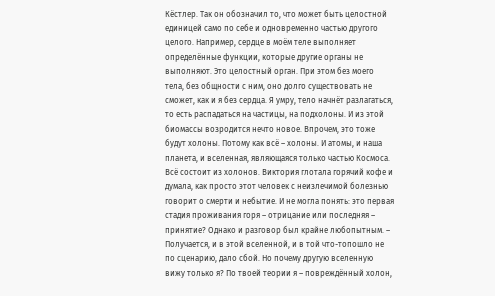Кёстлер. Так он обозначил то, что может быть целостной единицей само по себе и одновременно частью другого целого. Например, сердце в моём теле выполняет определённые функции, которые другие органы не выполняют. Это целостный орган. При этом без моего тела, без общности с ним, оно долго существовать не сможет, как и я без сердца. Я умру, тело начнёт разлагаться, то есть распадаться на частицы, на подхолоны. И из этой биомассы возродится нечто новое. Впрочем, это тоже будут холоны. Потому как всё – холоны. И атомы, и наша планета, и вселенная, являющаяся только частью Космоса. Всё состоит из холонов. Виктория глотала горячий кофе и думала, как просто этот человек с неизлечимой болезнью говорит о смерти и небытие. И не могла понять: это первая стадия проживания горя – отрицание или последняя – принятие? Однако и разговор был крайне любопытным. – Получается, и в этой вселенной, и в той что-топошло не по сценарию, дало сбой. Но почему другую вселенную вижу только я? По твоей теории я – повреждённый холон,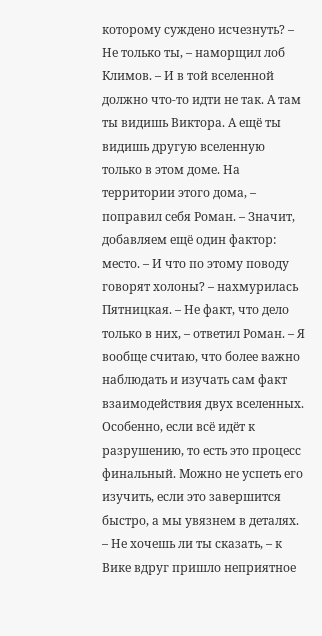которому суждено исчезнуть? – Не только ты, – наморщил лоб Климов. – И в той вселенной должно что-то идти не так. А там ты видишь Виктора. А ещё ты видишь другую вселенную только в этом доме. На территории этого дома, – поправил себя Роман. – Значит, добавляем ещё один фактор: место. – И что по этому поводу говорят холоны? – нахмурилась Пятницкая. – Не факт, что дело только в них, – ответил Роман. – Я вообще считаю, что более важно наблюдать и изучать сам факт взаимодействия двух вселенных. Особенно, если всё идёт к разрушению, то есть это процесс финальный. Можно не успеть его изучить, если это завершится быстро, а мы увязнем в деталях. – Не хочешь ли ты сказать, – к Вике вдруг пришло неприятное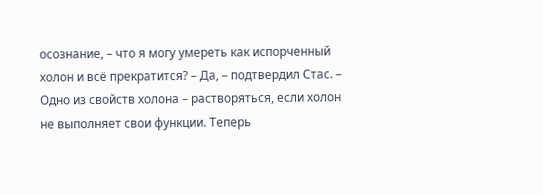осознание, – что я могу умереть как испорченный холон и всё прекратится? – Да, – подтвердил Стас. – Одно из свойств холона – растворяться, если холон не выполняет свои функции. Теперь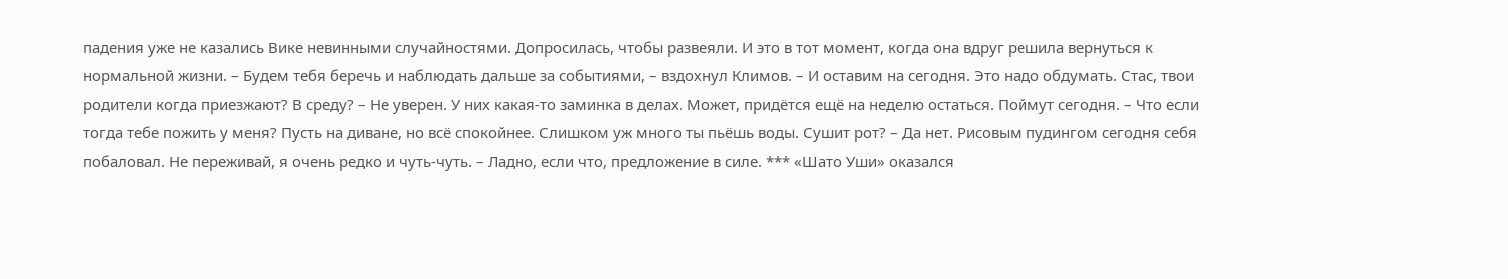падения уже не казались Вике невинными случайностями. Допросилась, чтобы развеяли. И это в тот момент, когда она вдруг решила вернуться к нормальной жизни. – Будем тебя беречь и наблюдать дальше за событиями, – вздохнул Климов. – И оставим на сегодня. Это надо обдумать. Стас, твои родители когда приезжают? В среду? – Не уверен. У них какая-то заминка в делах. Может, придётся ещё на неделю остаться. Поймут сегодня. – Что если тогда тебе пожить у меня? Пусть на диване, но всё спокойнее. Слишком уж много ты пьёшь воды. Сушит рот? – Да нет. Рисовым пудингом сегодня себя побаловал. Не переживай, я очень редко и чуть-чуть. – Ладно, если что, предложение в силе. *** «Шато Уши» оказался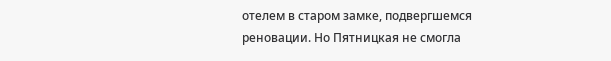отелем в старом замке, подвергшемся реновации. Но Пятницкая не смогла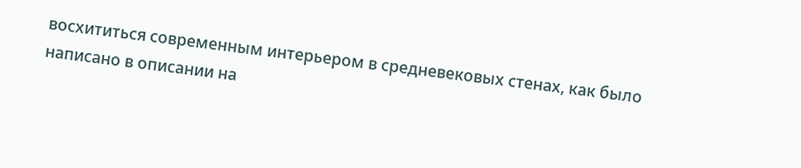восхититься современным интерьером в средневековых стенах, как было написано в описании на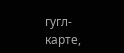гугл-карте,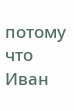потому что Иван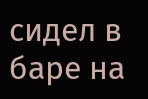сидел в баре на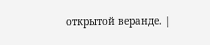открытой веранде. |